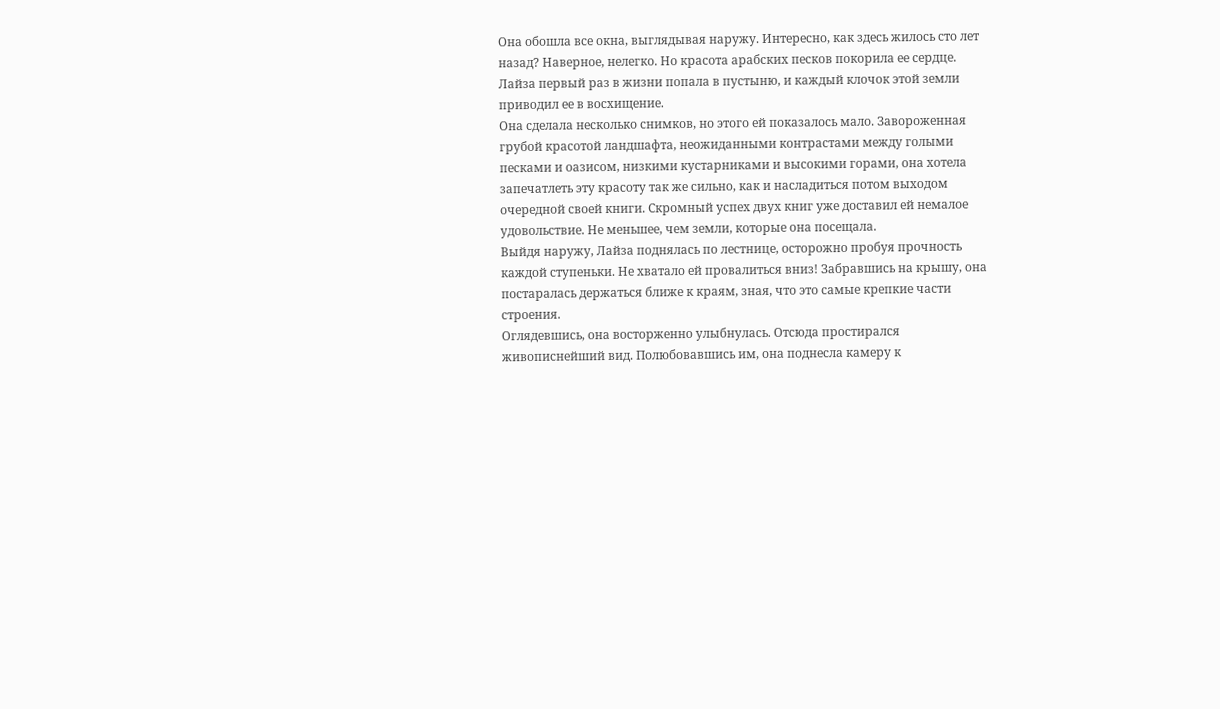Она обошла все окна, выглядывая наружу. Интересно, как здесь жилось сто лет назад? Наверное, нелегко. Но красота арабских песков покорила ее сердце. Лайза первый раз в жизни попала в пустыню, и каждый клочок этой земли приводил ее в восхищение.
Она сделала несколько снимков, но этого ей показалось мало. Завороженная грубой красотой ландшафта, неожиданными контрастами между голыми песками и оазисом, низкими кустарниками и высокими горами, она хотела запечатлеть эту красоту так же сильно, как и насладиться потом выходом очередной своей книги. Скромный успех двух книг уже доставил ей немалое удовольствие. Не меньшее, чем земли, которые она посещала.
Выйдя наружу, Лайза поднялась по лестнице, осторожно пробуя прочность каждой ступеньки. Не хватало ей провалиться вниз! Забравшись на крышу, она постаралась держаться ближе к краям, зная, что это самые крепкие части строения.
Оглядевшись, она восторженно улыбнулась. Отсюда простирался живописнейший вид. Полюбовавшись им, она поднесла камеру к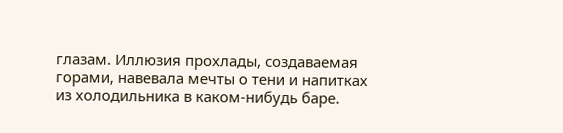глазам. Иллюзия прохлады, создаваемая горами, навевала мечты о тени и напитках из холодильника в каком-нибудь баре.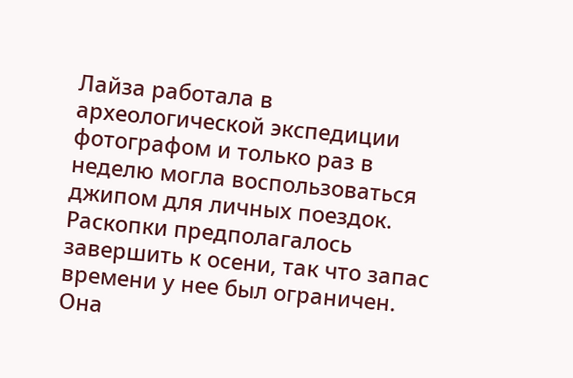Лайза работала в археологической экспедиции фотографом и только раз в неделю могла воспользоваться джипом для личных поездок. Раскопки предполагалось завершить к осени, так что запас времени у нее был ограничен.
Она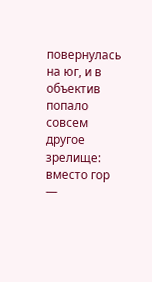повернулась на юг, и в объектив попало совсем другое зрелище: вместо гор —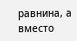равнина, а вместо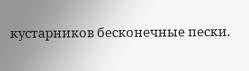кустарников бесконечные пески.